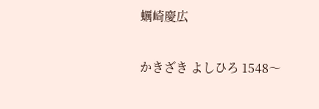蠣崎慶広

かきざき よしひろ 1548〜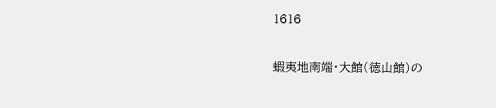1616

蝦夷地南端・大館(徳山館)の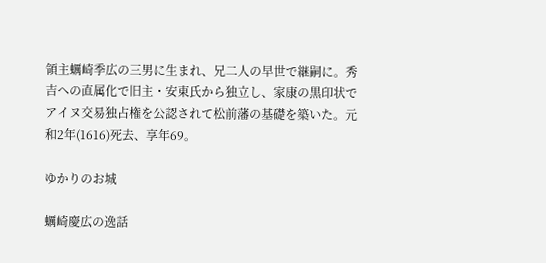領主蠣崎季広の三男に生まれ、兄二人の早世で継嗣に。秀吉への直属化で旧主・安東氏から独立し、家康の黒印状でアイヌ交易独占権を公認されて松前藩の基礎を築いた。元和2年(1616)死去、享年69。

ゆかりのお城

蠣崎慶広の逸話